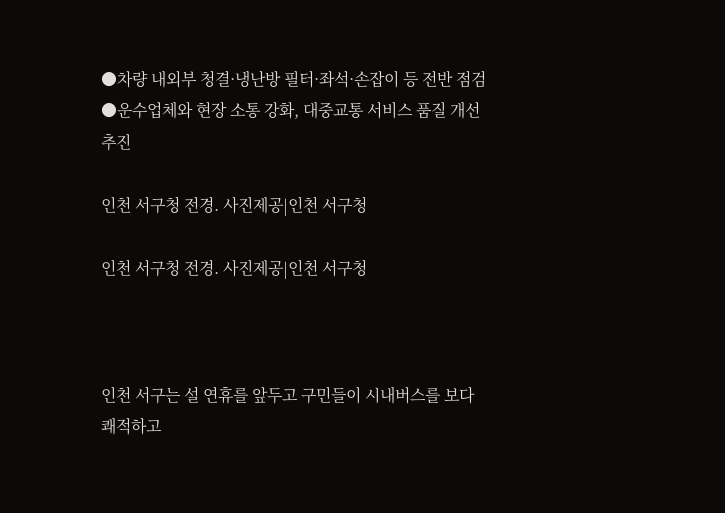●차량 내외부 청결·냉난방 필터·좌석·손잡이 등 전반 점검
●운수업체와 현장 소통 강화, 대중교통 서비스 품질 개선 추진

인천 서구청 전경. 사진제공|인천 서구청

인천 서구청 전경. 사진제공|인천 서구청



인천 서구는 설 연휴를 앞두고 구민들이 시내버스를 보다 쾌적하고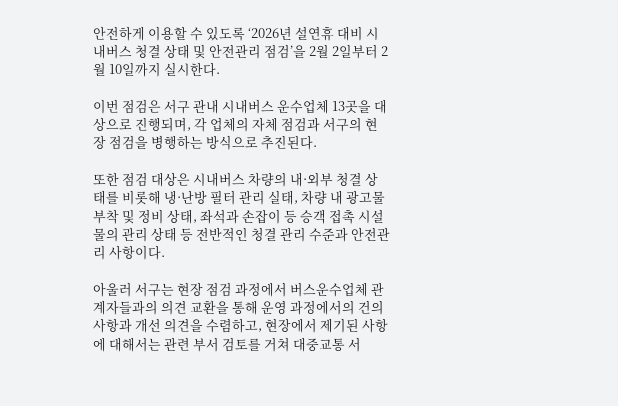안전하게 이용할 수 있도록 ‘2026년 설연휴 대비 시내버스 청결 상태 및 안전관리 점검’을 2월 2일부터 2월 10일까지 실시한다.

이번 점검은 서구 관내 시내버스 운수업체 13곳을 대상으로 진행되며, 각 업체의 자체 점검과 서구의 현장 점검을 병행하는 방식으로 추진된다.

또한 점검 대상은 시내버스 차량의 내·외부 청결 상태를 비롯해 냉·난방 필터 관리 실태, 차량 내 광고물 부착 및 정비 상태, 좌석과 손잡이 등 승객 접촉 시설물의 관리 상태 등 전반적인 청결 관리 수준과 안전관리 사항이다.

아울러 서구는 현장 점검 과정에서 버스운수업체 관계자들과의 의견 교환을 통해 운영 과정에서의 건의 사항과 개선 의견을 수렴하고, 현장에서 제기된 사항에 대해서는 관련 부서 검토를 거쳐 대중교통 서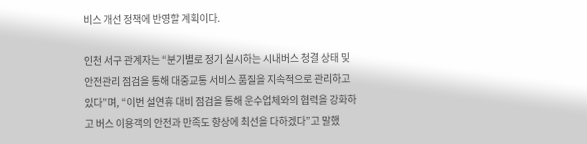비스 개선 정책에 반영할 계획이다.

인천 서구 관계자는 “분기별로 정기 실시하는 시내버스 청결 상태 및 안전관리 점검을 통해 대중교통 서비스 품질을 지속적으로 관리하고 있다”며, “이번 설연휴 대비 점검을 통해 운수업체와의 협력을 강화하고 버스 이용객의 안전과 만족도 향상에 최선을 다하겠다”고 말했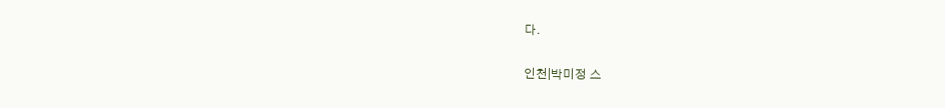다.

인천|박미정 스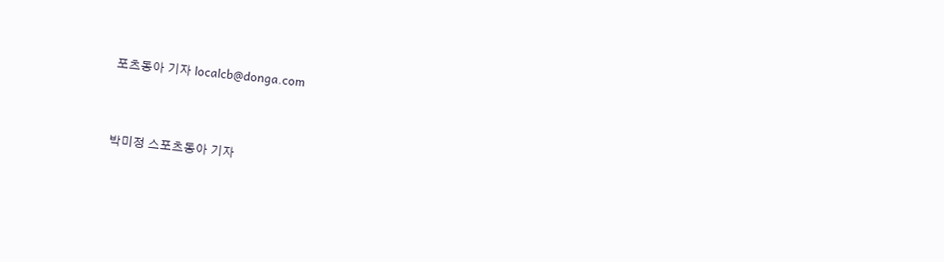포츠동아 기자 localcb@donga.com


박미정 스포츠동아 기자